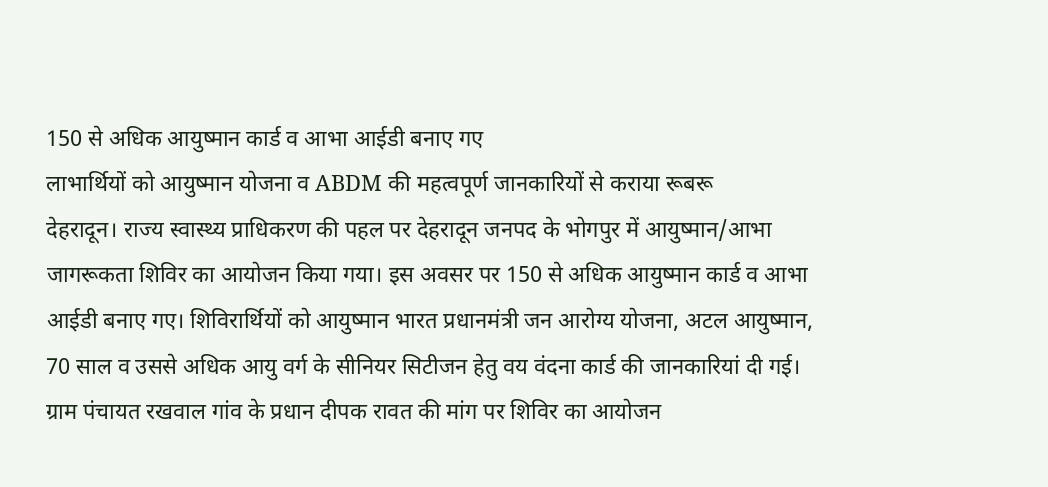150 से अधिक आयुष्मान कार्ड व आभा आईडी बनाए गए
लाभार्थियों को आयुष्मान योजना व ABDM की महत्वपूर्ण जानकारियों से कराया रूबरू
देहरादून। राज्य स्वास्थ्य प्राधिकरण की पहल पर देहरादून जनपद के भोगपुर में आयुष्मान/आभा जागरूकता शिविर का आयोजन किया गया। इस अवसर पर 150 से अधिक आयुष्मान कार्ड व आभा आईडी बनाए गए। शिविरार्थियों को आयुष्मान भारत प्रधानमंत्री जन आरोग्य योजना, अटल आयुष्मान, 70 साल व उससे अधिक आयु वर्ग के सीनियर सिटीजन हेतु वय वंदना कार्ड की जानकारियां दी गई। ग्राम पंचायत रखवाल गांव के प्रधान दीपक रावत की मांग पर शिविर का आयोजन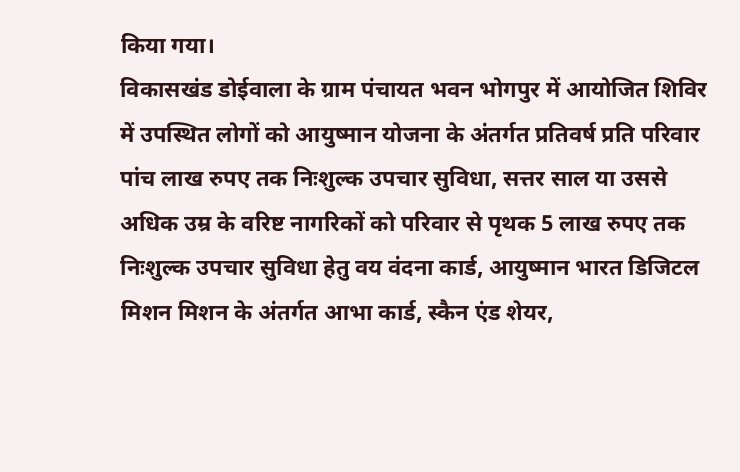किया गया।
विकासखंड डोईवाला के ग्राम पंचायत भवन भोगपुर में आयोजित शिविर में उपस्थित लोगों को आयुष्मान योजना के अंतर्गत प्रतिवर्ष प्रति परिवार पांच लाख रुपए तक निःशुल्क उपचार सुविधा, सत्तर साल या उससे अधिक उम्र के वरिष्ट नागरिकों को परिवार से पृथक 5 लाख रुपए तक निःशुल्क उपचार सुविधा हेतु वय वंदना कार्ड, आयुष्मान भारत डिजिटल मिशन मिशन के अंतर्गत आभा कार्ड, स्कैन एंड शेयर,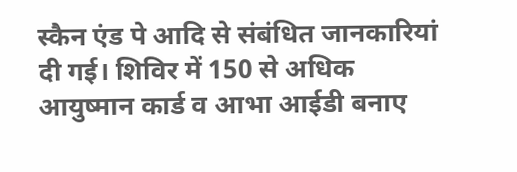स्कैन एंड पे आदि से संबंधित जानकारियां दी गई। शिविर में 150 से अधिक आयुष्मान कार्ड व आभा आईडी बनाए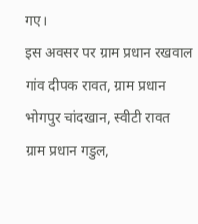गए।
इस अवसर पर ग्राम प्रधान रखवाल गांव दीपक रावत, ग्राम प्रधान भोगपुर चांदखान, स्वीटी रावत ग्राम प्रधान गडुल,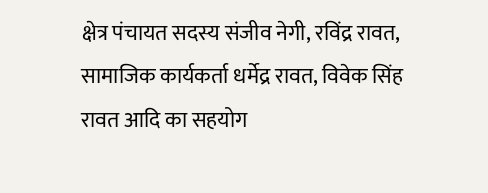क्षेत्र पंचायत सदस्य संजीव नेगी, रविंद्र रावत, सामाजिक कार्यकर्ता धर्मेद्र रावत, विवेक सिंह रावत आदि का सहयोग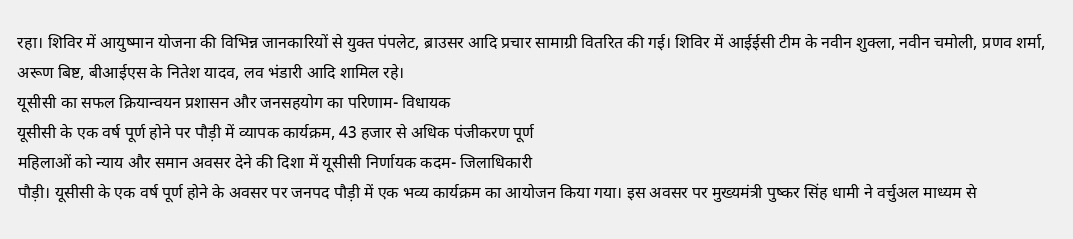रहा। शिविर में आयुष्मान योजना की विभिन्न जानकारियों से युक्त पंपलेट, ब्राउसर आदि प्रचार सामाग्री वितरित की गई। शिविर में आईईसी टीम के नवीन शुक्ला, नवीन चमोली, प्रणव शर्मा, अरूण बिष्ट, बीआईएस के नितेश यादव, लव भंडारी आदि शामिल रहे।
यूसीसी का सफल क्रियान्वयन प्रशासन और जनसहयोग का परिणाम- विधायक
यूसीसी के एक वर्ष पूर्ण होने पर पौड़ी में व्यापक कार्यक्रम, 43 हजार से अधिक पंजीकरण पूर्ण
महिलाओं को न्याय और समान अवसर देने की दिशा में यूसीसी निर्णायक कदम- जिलाधिकारी
पौड़ी। यूसीसी के एक वर्ष पूर्ण होने के अवसर पर जनपद पौड़ी में एक भव्य कार्यक्रम का आयोजन किया गया। इस अवसर पर मुख्यमंत्री पुष्कर सिंह धामी ने वर्चुअल माध्यम से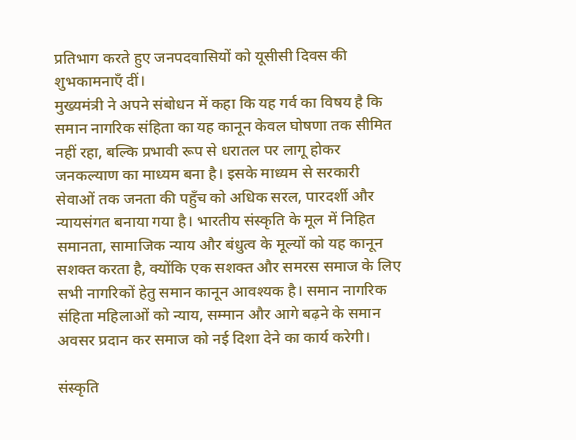प्रतिभाग करते हुए जनपदवासियों को यूसीसी दिवस की शुभकामनाएँ दीं।
मुख्यमंत्री ने अपने संबोधन में कहा कि यह गर्व का विषय है कि समान नागरिक संहिता का यह कानून केवल घोषणा तक सीमित नहीं रहा, बल्कि प्रभावी रूप से धरातल पर लागू होकर जनकल्याण का माध्यम बना है। इसके माध्यम से सरकारी सेवाओं तक जनता की पहुँच को अधिक सरल, पारदर्शी और न्यायसंगत बनाया गया है। भारतीय संस्कृति के मूल में निहित समानता, सामाजिक न्याय और बंधुत्व के मूल्यों को यह कानून सशक्त करता है, क्योंकि एक सशक्त और समरस समाज के लिए सभी नागरिकों हेतु समान कानून आवश्यक है। समान नागरिक संहिता महिलाओं को न्याय, सम्मान और आगे बढ़ने के समान अवसर प्रदान कर समाज को नई दिशा देने का कार्य करेगी।

संस्कृति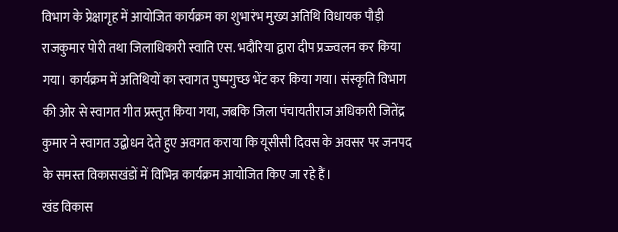विभाग के प्रेक्षागृह में आयोजित कार्यक्रम का शुभारंभ मुख्य अतिथि विधायक पौड़ी राजकुमार पोरी तथा जिलाधिकारी स्वाति एस. भदौरिया द्वारा दीप प्रज्ज्वलन कर किया गया। कार्यक्रम में अतिथियों का स्वागत पुष्पगुच्छ भेंट कर किया गया। संस्कृति विभाग की ओर से स्वागत गीत प्रस्तुत किया गया, जबकि जिला पंचायतीराज अधिकारी जितेंद्र कुमार ने स्वागत उद्बोधन देते हुए अवगत कराया कि यूसीसी दिवस के अवसर पर जनपद के समस्त विकासखंडों में विभिन्न कार्यक्रम आयोजित किए जा रहे हैं।
खंड विकास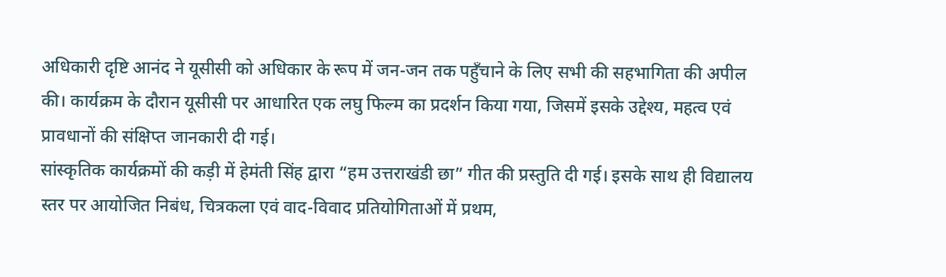अधिकारी दृष्टि आनंद ने यूसीसी को अधिकार के रूप में जन-जन तक पहुँचाने के लिए सभी की सहभागिता की अपील की। कार्यक्रम के दौरान यूसीसी पर आधारित एक लघु फिल्म का प्रदर्शन किया गया, जिसमें इसके उद्देश्य, महत्व एवं प्रावधानों की संक्षिप्त जानकारी दी गई।
सांस्कृतिक कार्यक्रमों की कड़ी में हेमंती सिंह द्वारा “हम उत्तराखंडी छा” गीत की प्रस्तुति दी गई। इसके साथ ही विद्यालय स्तर पर आयोजित निबंध, चित्रकला एवं वाद-विवाद प्रतियोगिताओं में प्रथम,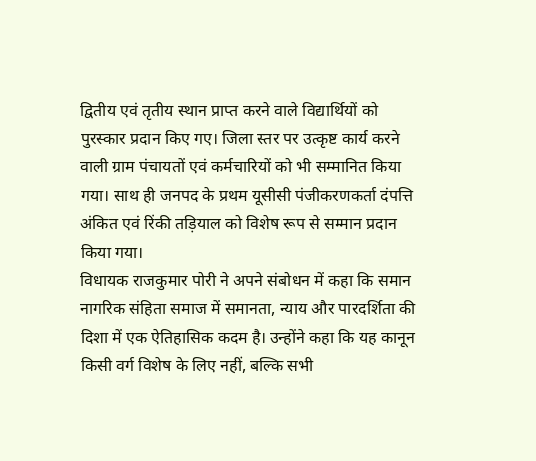द्वितीय एवं तृतीय स्थान प्राप्त करने वाले विद्यार्थियों को पुरस्कार प्रदान किए गए। जिला स्तर पर उत्कृष्ट कार्य करने वाली ग्राम पंचायतों एवं कर्मचारियों को भी सम्मानित किया गया। साथ ही जनपद के प्रथम यूसीसी पंजीकरणकर्ता दंपत्ति अंकित एवं रिंकी तड़ियाल को विशेष रूप से सम्मान प्रदान किया गया।
विधायक राजकुमार पोरी ने अपने संबोधन में कहा कि समान नागरिक संहिता समाज में समानता, न्याय और पारदर्शिता की दिशा में एक ऐतिहासिक कदम है। उन्होंने कहा कि यह कानून किसी वर्ग विशेष के लिए नहीं, बल्कि सभी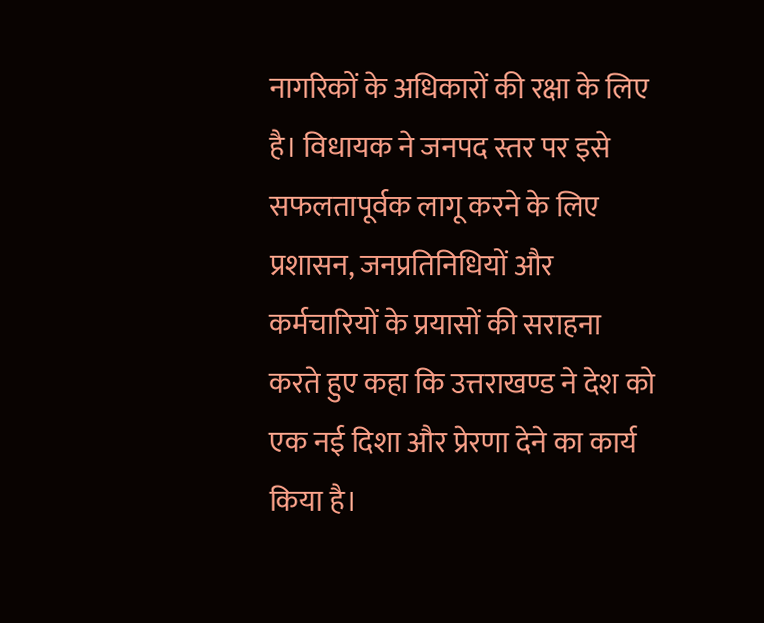नागरिकों के अधिकारों की रक्षा के लिए है। विधायक ने जनपद स्तर पर इसे सफलतापूर्वक लागू करने के लिए प्रशासन, जनप्रतिनिधियों और कर्मचारियों के प्रयासों की सराहना करते हुए कहा कि उत्तराखण्ड ने देश को एक नई दिशा और प्रेरणा देने का कार्य किया है।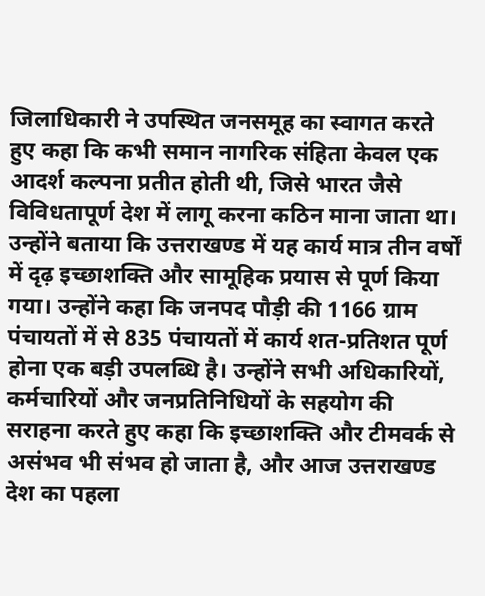जिलाधिकारी ने उपस्थित जनसमूह का स्वागत करते हुए कहा कि कभी समान नागरिक संहिता केवल एक आदर्श कल्पना प्रतीत होती थी, जिसे भारत जैसे विविधतापूर्ण देश में लागू करना कठिन माना जाता था। उन्होंने बताया कि उत्तराखण्ड में यह कार्य मात्र तीन वर्षों में दृढ़ इच्छाशक्ति और सामूहिक प्रयास से पूर्ण किया गया। उन्होंने कहा कि जनपद पौड़ी की 1166 ग्राम पंचायतों में से 835 पंचायतों में कार्य शत-प्रतिशत पूर्ण होना एक बड़ी उपलब्धि है। उन्होंने सभी अधिकारियों, कर्मचारियों और जनप्रतिनिधियों के सहयोग की सराहना करते हुए कहा कि इच्छाशक्ति और टीमवर्क से असंभव भी संभव हो जाता है, और आज उत्तराखण्ड देश का पहला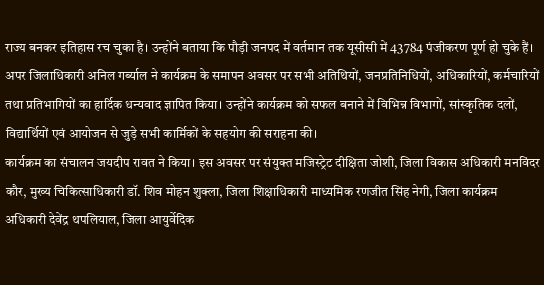राज्य बनकर इतिहास रच चुका है। उन्होंने बताया कि पौड़ी जनपद में वर्तमान तक यूसीसी में 43784 पंजीकरण पूर्ण हो चुके हैं।
अपर जिलाधिकारी अनिल गर्ब्याल ने कार्यक्रम के समापन अवसर पर सभी अतिथियों, जनप्रतिनिधियों, अधिकारियों, कर्मचारियों तथा प्रतिभागियों का हार्दिक धन्यवाद ज्ञापित किया। उन्होंने कार्यक्रम को सफल बनाने में विभिन्न विभागों, सांस्कृतिक दलों, विद्यार्थियों एवं आयोजन से जुड़े सभी कार्मिकों के सहयोग की सराहना की।
कार्यक्रम का संचालन जयदीप रावत ने किया। इस अवसर पर संयुक्त मजिस्ट्रेट दीक्षिता जोशी, जिला विकास अधिकारी मनविंदर कौर, मुख्य चिकित्साधिकारी डॉ. शिव मोहन शुक्ला, जिला शिक्षाधिकारी माध्यमिक रणजीत सिंह नेगी, जिला कार्यक्रम अधिकारी देवेंद्र थपलियाल, जिला आयुर्वेदिक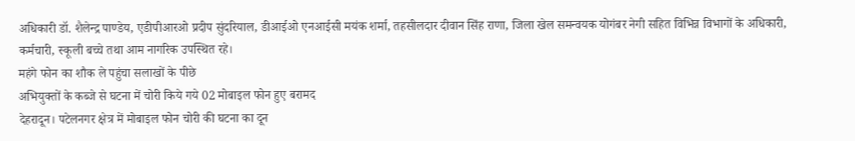अधिकारी डॉ. शैलेन्द्र पाण्डेय, एडीपीआरओ प्रदीप सुंदरियाल, डीआईओ एनआईसी मयंक शर्मा, तहसीलदार दीवान सिंह राणा, जिला खेल समन्वयक योगंबर नेगी सहित विभिन्न विभागों के अधिकारी, कर्मचारी, स्कूली बच्चे तथा आम नागरिक उपस्थित रहे।
महंगे फोन का शौक ले पहुंचा सलाखों के पीछे
अभियुक्तों के कब्जे से घटना में चोरी किये गये 02 मोबाइल फोन हुए बरामद
देहरादून। पटेलनगर क्षेत्र में मोबाइल फोन चोरी की घटना का दून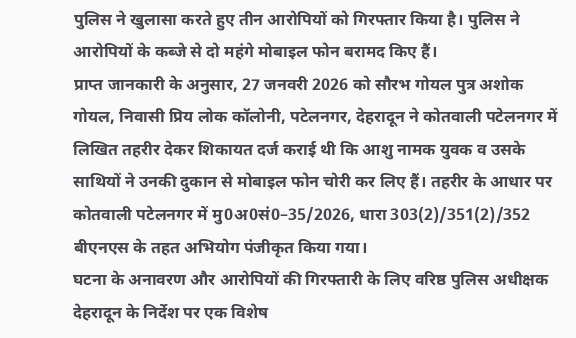पुलिस ने खुलासा करते हुए तीन आरोपियों को गिरफ्तार किया है। पुलिस ने आरोपियों के कब्जे से दो महंगे मोबाइल फोन बरामद किए हैं।
प्राप्त जानकारी के अनुसार, 27 जनवरी 2026 को सौरभ गोयल पुत्र अशोक गोयल, निवासी प्रिय लोक कॉलोनी, पटेलनगर, देहरादून ने कोतवाली पटेलनगर में लिखित तहरीर देकर शिकायत दर्ज कराई थी कि आशु नामक युवक व उसके साथियों ने उनकी दुकान से मोबाइल फोन चोरी कर लिए हैं। तहरीर के आधार पर कोतवाली पटेलनगर में मु0अ0सं0–35/2026, धारा 303(2)/351(2)/352 बीएनएस के तहत अभियोग पंजीकृत किया गया।
घटना के अनावरण और आरोपियों की गिरफ्तारी के लिए वरिष्ठ पुलिस अधीक्षक देहरादून के निर्देश पर एक विशेष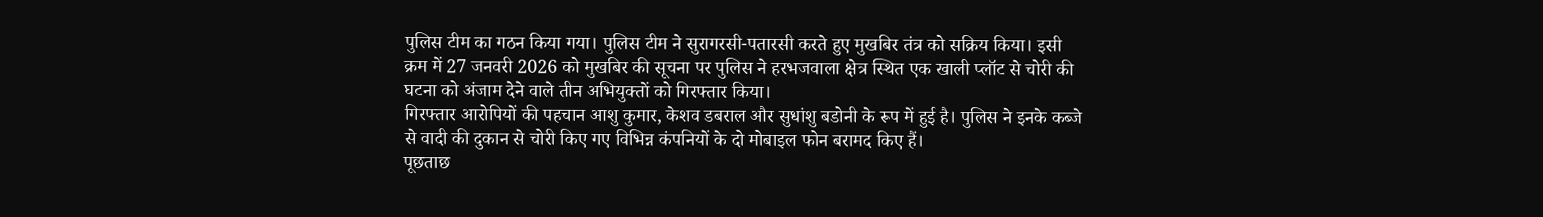पुलिस टीम का गठन किया गया। पुलिस टीम ने सुरागरसी-पतारसी करते हुए मुखबिर तंत्र को सक्रिय किया। इसी क्रम में 27 जनवरी 2026 को मुखबिर की सूचना पर पुलिस ने हरभजवाला क्षेत्र स्थित एक खाली प्लॉट से चोरी की घटना को अंजाम देने वाले तीन अभियुक्तों को गिरफ्तार किया।
गिरफ्तार आरोपियों की पहचान आशु कुमार, केशव डबराल और सुधांशु बडोनी के रूप में हुई है। पुलिस ने इनके कब्जे से वादी की दुकान से चोरी किए गए विभिन्न कंपनियों के दो मोबाइल फोन बरामद किए हैं।
पूछताछ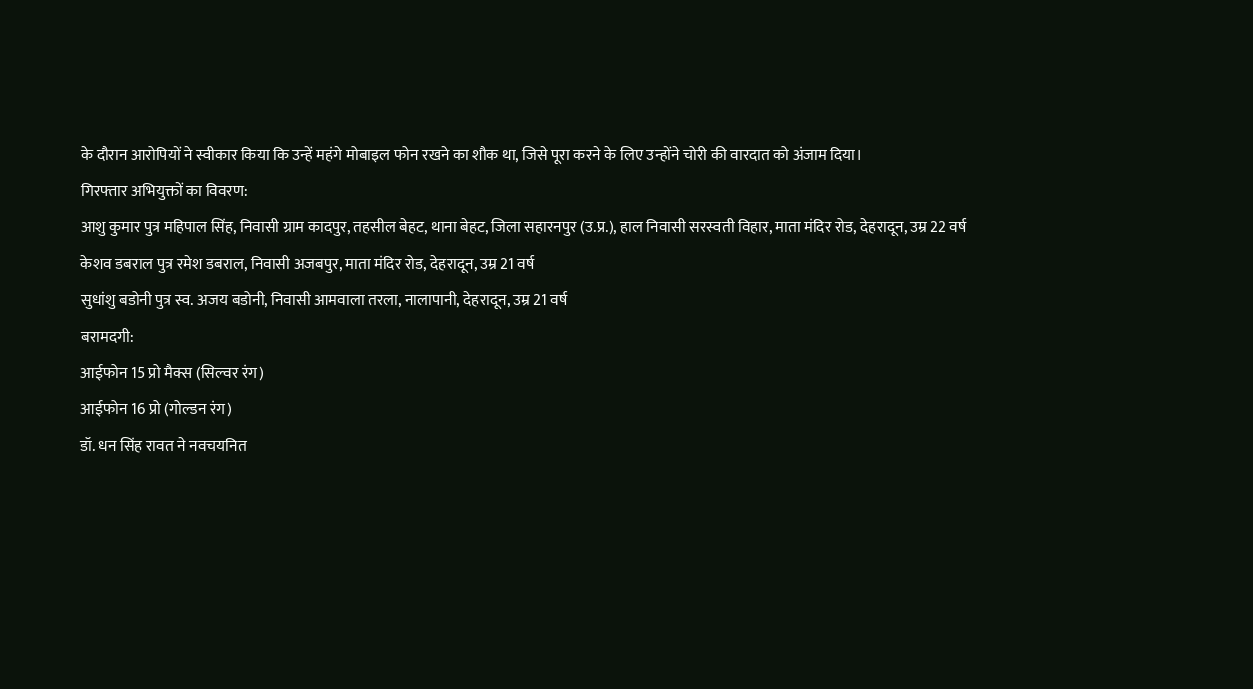के दौरान आरोपियों ने स्वीकार किया कि उन्हें महंगे मोबाइल फोन रखने का शौक था, जिसे पूरा करने के लिए उन्होंने चोरी की वारदात को अंजाम दिया।
गिरफ्तार अभियुक्तों का विवरण:
आशु कुमार पुत्र महिपाल सिंह, निवासी ग्राम कादपुर, तहसील बेहट, थाना बेहट, जिला सहारनपुर (उ.प्र.), हाल निवासी सरस्वती विहार, माता मंदिर रोड, देहरादून, उम्र 22 वर्ष
केशव डबराल पुत्र रमेश डबराल, निवासी अजबपुर, माता मंदिर रोड, देहरादून, उम्र 21 वर्ष
सुधांशु बडोनी पुत्र स्व. अजय बडोनी, निवासी आमवाला तरला, नालापानी, देहरादून, उम्र 21 वर्ष
बरामदगी:
आईफोन 15 प्रो मैक्स (सिल्वर रंग)
आईफोन 16 प्रो (गोल्डन रंग)
डॉ. धन सिंह रावत ने नवचयनित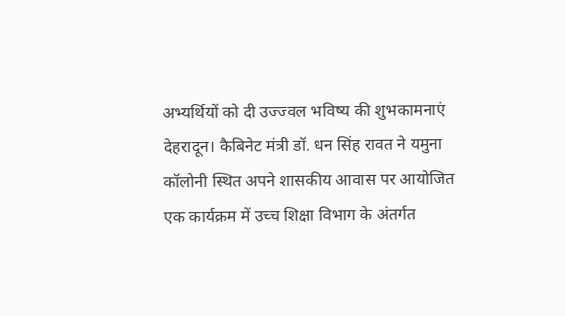अभ्यर्थियों को दी उज्ज्वल भविष्य की शुभकामनाएं
देहरादून। कैबिनेट मंत्री डॉ. धन सिंह रावत ने यमुना कॉलोनी स्थित अपने शासकीय आवास पर आयोजित एक कार्यक्रम में उच्च शिक्षा विभाग के अंतर्गत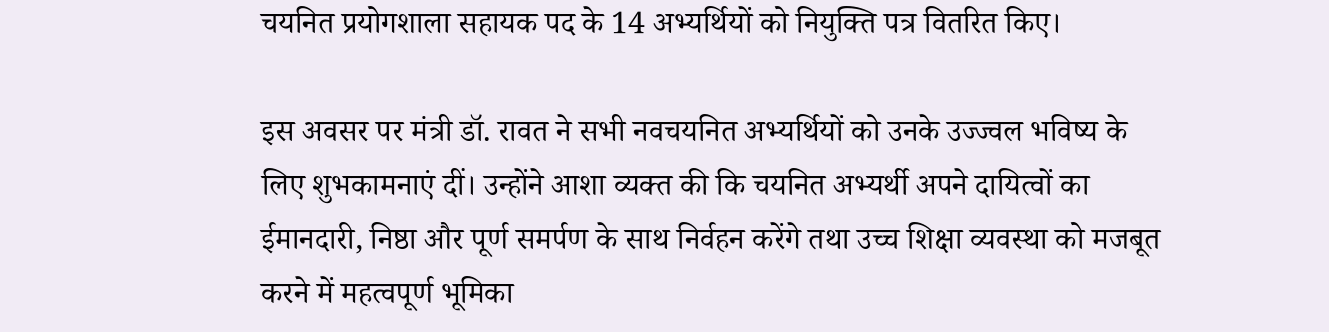चयनित प्रयोगशाला सहायक पद के 14 अभ्यर्थियों को नियुक्ति पत्र वितरित किए।

इस अवसर पर मंत्री डॉ. रावत ने सभी नवचयनित अभ्यर्थियों को उनके उज्ज्वल भविष्य के लिए शुभकामनाएं दीं। उन्होंने आशा व्यक्त की कि चयनित अभ्यर्थी अपने दायित्वों का ईमानदारी, निष्ठा और पूर्ण समर्पण के साथ निर्वहन करेंगे तथा उच्च शिक्षा व्यवस्था को मजबूत करने में महत्वपूर्ण भूमिका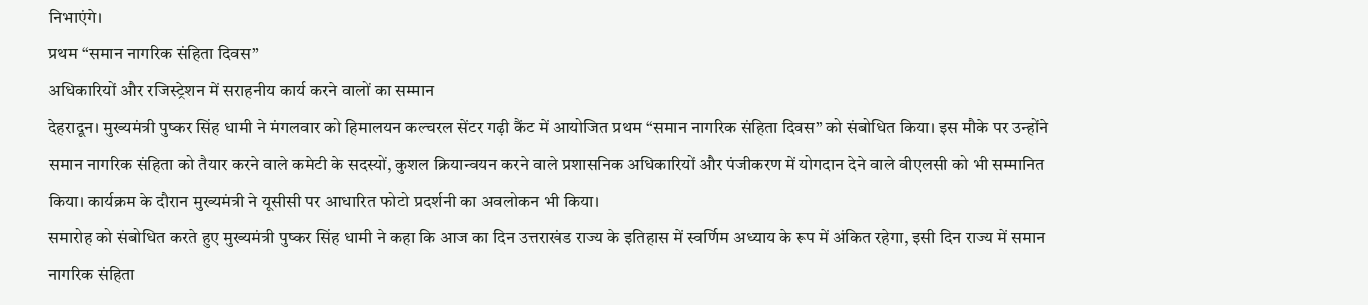निभाएंगे।
प्रथम “समान नागरिक संहिता दिवस”
अधिकारियों और रजिस्ट्रेशन में सराहनीय कार्य करने वालों का सम्मान
देहरादून। मुख्यमंत्री पुष्कर सिंह धामी ने मंगलवार को हिमालयन कल्चरल सेंटर गढ़ी कैंट में आयोजित प्रथम “समान नागरिक संहिता दिवस” को संबोधित किया। इस मौके पर उन्होंने समान नागरिक संहिता को तैयार करने वाले कमेटी के सदस्यों, कुशल क्रियान्वयन करने वाले प्रशासनिक अधिकारियों और पंजीकरण में योगदान देने वाले वीएलसी को भी सम्मानित किया। कार्यक्रम के दौरान मुख्यमंत्री ने यूसीसी पर आधारित फोटो प्रदर्शनी का अवलोकन भी किया।
समारोह को संबोधित करते हुए मुख्यमंत्री पुष्कर सिंह धामी ने कहा कि आज का दिन उत्तराखंड राज्य के इतिहास में स्वर्णिम अध्याय के रूप में अंकित रहेगा, इसी दिन राज्य में समान नागरिक संहिता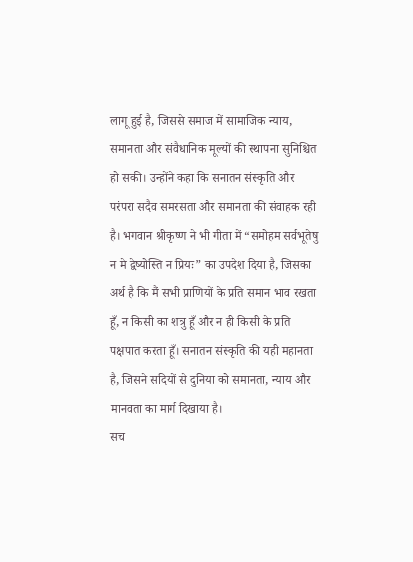लागू हुई है, जिससे समाज में सामाजिक न्याय, समानता और संवैधानिक मूल्यों की स्थापना सुनिश्चित हो सकी। उन्होंने कहा कि सनातन संस्कृति और परंपरा सदैव समरसता और समानता की संवाहक रही है। भगवान श्रीकृष्ण ने भी गीता में “समोहम सर्वभूतेषु न मे द्वेष्योस्ति न प्रियः” का उपदेश दिया है, जिसका अर्थ है कि मैं सभी प्राणियों के प्रति समान भाव रखता हूँ, न किसी का शत्रु हूँ और न ही किसी के प्रति पक्षपात करता हूँ। सनातन संस्कृति की यही महानता है, जिसने सदियों से दुनिया को समानता, न्याय और मानवता का मार्ग दिखाया है।
सच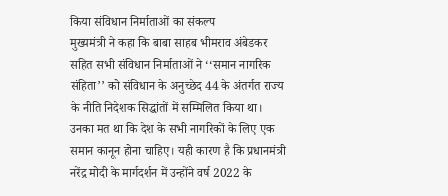किया संविधान निर्माताओं का संकल्प
मुख्यमंत्री ने कहा कि बाबा साहब भीमराव अंबेडकर सहित सभी संविधान निर्माताओं ने ‘‘समान नागरिक संहिता’’ को संविधान के अनुच्छेद 44 के अंतर्गत राज्य के नीति निदेशक सिद्धांतों में सम्मिलित किया था। उनका मत था कि देश के सभी नागरिकों के लिए एक समान कानून होना चाहिए। यही कारण है कि प्रधानमंत्री नरेंद्र मोदी के मार्गदर्शन में उन्होंने वर्ष 2022 के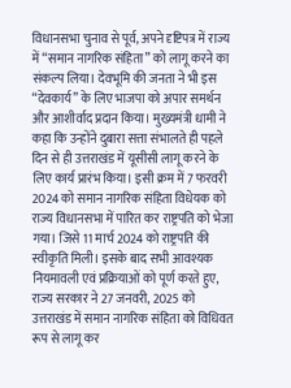विधानसभा चुनाव से पूर्व, अपने दृष्टिपत्र में राज्य में “समान नागरिक संहिता” को लागू करने का संकल्प लिया। देवभूमि की जनता ने भी इस “देवकार्य” के लिए भाजपा को अपार समर्थन और आशीर्वाद प्रदान किया। मुख्यमंत्री धामी ने कहा कि उन्होंने दुबारा सत्ता संभालते ही पहले दिन से ही उत्तराखंड में यूसीसी लागू करने के लिए कार्य प्रारंभ किया। इसी क्रम में 7 फरवरी 2024 को समान नागरिक संहिता विधेयक को राज्य विधानसभा में पारित कर राष्ट्रपति को भेजा गया। जिसे 11 मार्च 2024 को राष्ट्रपति की स्वीकृति मिली। इसके बाद सभी आवश्यक नियमावली एवं प्रक्रियाओं को पूर्ण करते हुए, राज्य सरकार ने 27 जनवरी, 2025 को उत्तराखंड में समान नागरिक संहिता को विधिवत रूप से लागू कर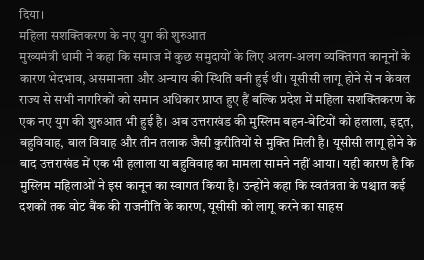दिया।
महिला सशक्तिकरण के नए युग की शुरुआत
मुख्यमंत्री धामी ने कहा कि समाज में कुछ समुदायों के लिए अलग-अलग व्यक्तिगत कानूनों के कारण भेदभाव, असमानता और अन्याय की स्थिति बनी हुई थी। यूसीसी लागू होने से न केवल राज्य से सभी नागरिकों को समान अधिकार प्राप्त हुए हैं बल्कि प्रदेश में महिला सशक्तिकरण के एक नए युग की शुरुआत भी हुई है। अब उत्तराखंड की मुस्लिम बहन-बेटियों को हलाला, इद्दत, बहुविवाह, बाल विवाह और तीन तलाक जैसी कुरीतियों से मुक्ति मिली है। यूसीसी लागू होने के बाद उत्तराखंड में एक भी हलाला या बहुविवाह का मामला सामने नहीं आया। यही कारण है कि मुस्लिम महिलाओं ने इस कानून का स्वागत किया है। उन्होंने कहा कि स्वतंत्रता के पश्चात कई दशकों तक वोट बैंक की राजनीति के कारण, यूसीसी को लागू करने का साहस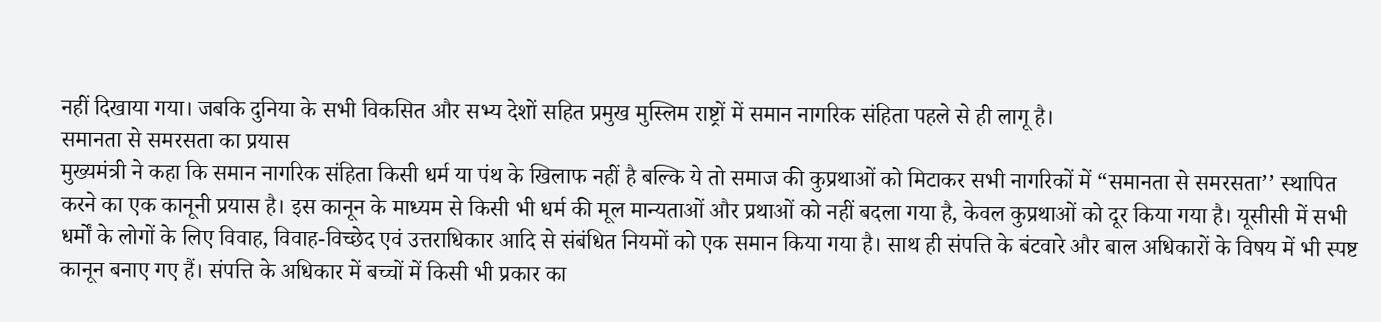नहीं दिखाया गया। जबकि दुनिया के सभी विकसित और सभ्य देशों सहित प्रमुख मुस्लिम राष्ट्रों में समान नागरिक संहिता पहले से ही लागू है।
समानता से समरसता का प्रयास
मुख्यमंत्री ने कहा कि समान नागरिक संहिता किसी धर्म या पंथ के खिलाफ नहीं है बल्कि ये तो समाज की कुप्रथाओं को मिटाकर सभी नागरिकों में “समानता से समरसता’’ स्थापित करने का एक कानूनी प्रयास है। इस कानून के माध्यम से किसी भी धर्म की मूल मान्यताओं और प्रथाओं को नहीं बदला गया है, केवल कुप्रथाओं को दूर किया गया है। यूसीसी में सभी धर्मों के लोगों के लिए विवाह, विवाह-विच्छेद एवं उत्तराधिकार आदि से संबंधित नियमों को एक समान किया गया है। साथ ही संपत्ति के बंटवारे और बाल अधिकारों के विषय में भी स्पष्ट कानून बनाए गए हैं। संपत्ति के अधिकार में बच्चों में किसी भी प्रकार का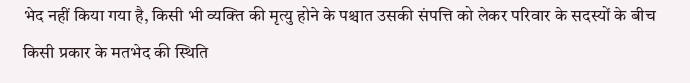भेद नहीं किया गया है, किसी भी व्यक्ति की मृत्यु होने के पश्चात उसकी संपत्ति को लेकर परिवार के सदस्यों के बीच किसी प्रकार के मतभेद की स्थिति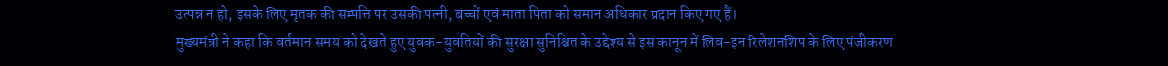उत्पन्न न हो, इसके लिए मृतक की सम्पत्ति पर उसकी पत्नी, बच्चों एवं माता पिता को समान अधिकार प्रदान किए गए हैं।
मुख्यमंत्री ने कहा कि वर्तमान समय को देखते हुए युवक-युवतियों की सुरक्षा सुनिश्चित के उद्देश्य से इस कानून में लिव-इन रिलेशनशिप के लिए पंजीकरण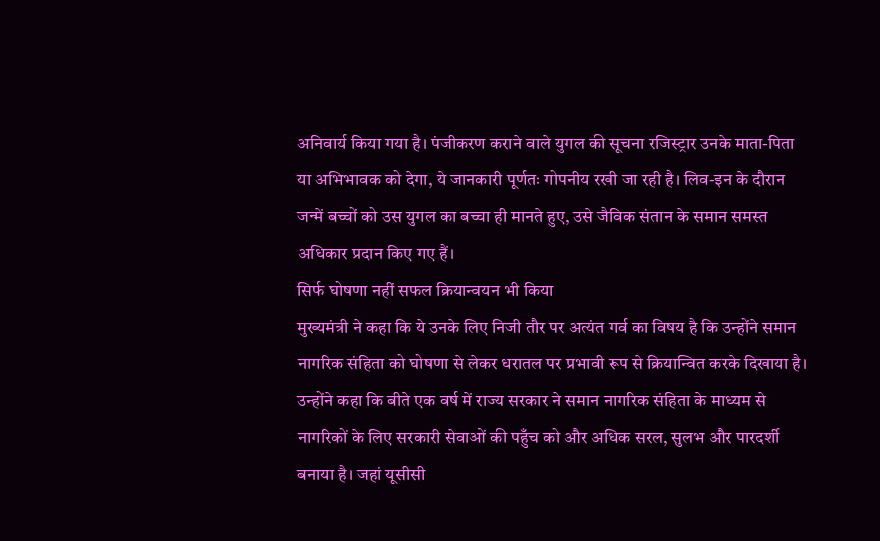अनिवार्य किया गया है। पंजीकरण कराने वाले युगल की सूचना रजिस्ट्रार उनके माता-पिता या अभिभावक को देगा, ये जानकारी पूर्णतः गोपनीय रखी जा रही है। लिव-इन के दौरान जन्में बच्चों को उस युगल का बच्चा ही मानते हुए, उसे जैविक संतान के समान समस्त अधिकार प्रदान किए गए हैं।
सिर्फ घोषणा नहीं सफल क्रियान्वयन भी किया
मुख्यमंत्री ने कहा कि ये उनके लिए निजी तौर पर अत्यंत गर्व का विषय है कि उन्होंने समान नागरिक संहिता को घोषणा से लेकर धरातल पर प्रभावी रूप से क्रियान्वित करके दिखाया है। उन्होंने कहा कि बीते एक वर्ष में राज्य सरकार ने समान नागरिक संहिता के माध्यम से नागरिकों के लिए सरकारी सेवाओं की पहुँच को और अधिक सरल, सुलभ और पारदर्शी बनाया है। जहां यूसीसी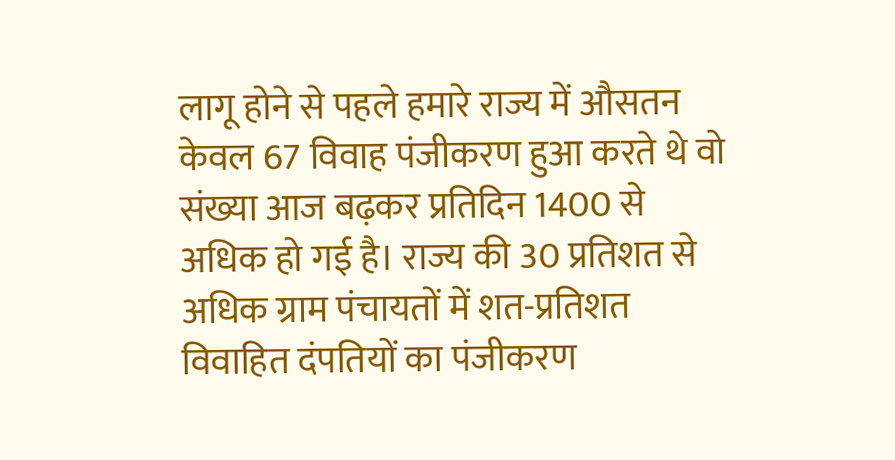लागू होने से पहले हमारे राज्य में औसतन केवल 67 विवाह पंजीकरण हुआ करते थे वो संख्या आज बढ़कर प्रतिदिन 1400 से अधिक हो गई है। राज्य की 30 प्रतिशत से अधिक ग्राम पंचायतों में शत-प्रतिशत विवाहित दंपतियों का पंजीकरण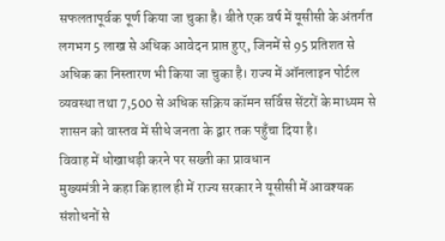सफलतापूर्वक पूर्ण किया जा चुका है। बीते एक वर्ष में यूसीसी के अंतर्गत लगभग 5 लाख से अधिक आवेदन प्राप्त हुए, जिनमें से 95 प्रतिशत से अधिक का निस्तारण भी किया जा चुका है। राज्य में ऑनलाइन पोर्टल व्यवस्था तथा 7,500 से अधिक सक्रिय कॉमन सर्विस सेंटरों के माध्यम से शासन को वास्तव में सीधे जनता के द्वार तक पहुँचा दिया है।
विवाह में धोखाधड़ी करने पर सख्ती का प्रावधान
मुख्यमंत्री ने कहा कि हाल ही में राज्य सरकार ने यूसीसी में आवश्यक संशोधनों से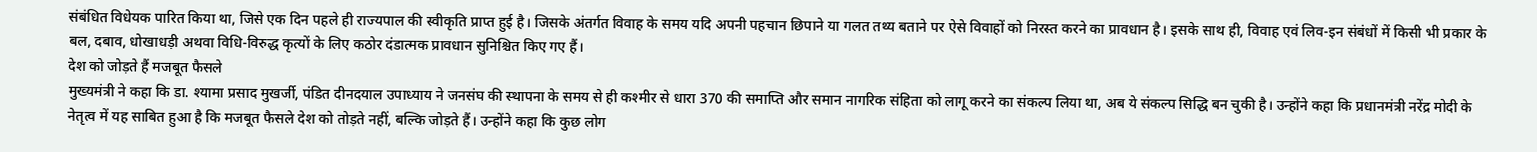संबंधित विधेयक पारित किया था, जिसे एक दिन पहले ही राज्यपाल की स्वीकृति प्राप्त हुई है। जिसके अंतर्गत विवाह के समय यदि अपनी पहचान छिपाने या गलत तथ्य बताने पर ऐसे विवाहों को निरस्त करने का प्रावधान है। इसके साथ ही, विवाह एवं लिव-इन संबंधों में किसी भी प्रकार के बल, दबाव, धोखाधड़ी अथवा विधि-विरुद्ध कृत्यों के लिए कठोर दंडात्मक प्रावधान सुनिश्चित किए गए हैं।
देश को जोड़ते हैं मजबूत फैसले
मुख्यमंत्री ने कहा कि डा. श्यामा प्रसाद मुखर्जी, पंडित दीनदयाल उपाध्याय ने जनसंघ की स्थापना के समय से ही कश्मीर से धारा 370 की समाप्ति और समान नागरिक संहिता को लागू करने का संकल्प लिया था, अब ये संकल्प सिद्धि बन चुकी है। उन्होंने कहा कि प्रधानमंत्री नरेंद्र मोदी के नेतृत्व में यह साबित हुआ है कि मजबूत फैसले देश को तोड़ते नहीं, बल्कि जोड़ते हैं। उन्होंने कहा कि कुछ लोग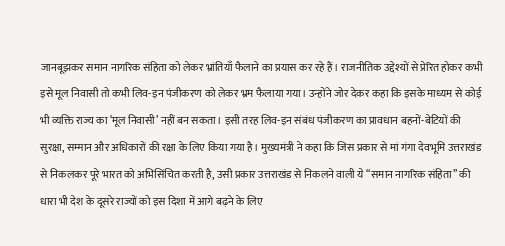जानबूझकर समान नागरिक संहिता को लेकर भ्रांतियाँ फैलाने का प्रयास कर रहे हैं। राजनीतिक उद्देश्यों से प्रेरित होकर कभी इसे मूल निवासी तो कभी लिव-इन पंजीकरण को लेकर भ्रम फैलाया गया। उन्होंने जोर देकर कहा कि इसके माध्यम से कोई भी व्यक्ति राज्य का ‘मूल निवासी’ नहीं बन सकता। इसी तरह लिव-इन संबंध पंजीकरण का प्रावधान बहनों-बेटियों की सुरक्षा, सम्मान और अधिकारों की रक्षा के लिए किया गया है। मुख्यमंत्री ने कहा कि जिस प्रकार से मां गंगा देवभूमि उत्तराखंड से निकलकर पूरे भारत को अभिसिंचित करती है, उसी प्रकार उत्तराखंड से निकलने वाली ये “समान नागरिक संहिता’’ की धारा भी देश के दूसरे राज्यों को इस दिशा में आगे बढ़ने के लिए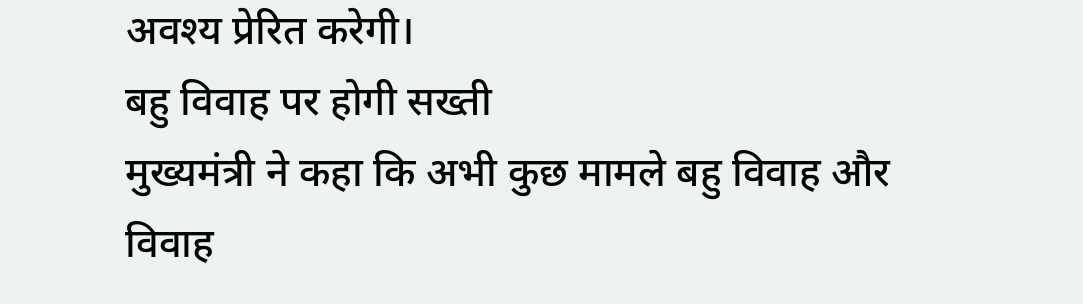अवश्य प्रेरित करेगी।
बहु विवाह पर होगी सख्ती
मुख्यमंत्री ने कहा कि अभी कुछ मामले बहु विवाह और विवाह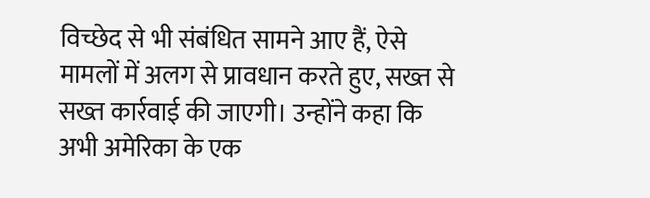विच्छेद से भी संबंधित सामने आए हैं, ऐसे मामलों में अलग से प्रावधान करते हुए, सख्त से सख्त कार्रवाई की जाएगी। उन्होंने कहा कि अभी अमेरिका के एक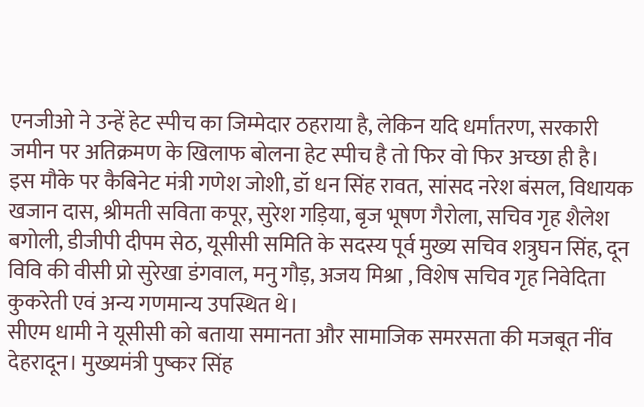एनजीओ ने उन्हें हेट स्पीच का जिम्मेदार ठहराया है, लेकिन यदि धर्मांतरण, सरकारी जमीन पर अतिक्रमण के खिलाफ बोलना हेट स्पीच है तो फिर वो फिर अच्छा ही है।
इस मौके पर कैबिनेट मंत्री गणेश जोशी, डॉ धन सिंह रावत, सांसद नरेश बंसल, विधायक खजान दास, श्रीमती सविता कपूर, सुरेश गड़िया, बृज भूषण गैरोला, सचिव गृह शैलेश बगोली, डीजीपी दीपम सेठ, यूसीसी समिति के सदस्य पूर्व मुख्य सचिव शत्रुघन सिंह, दून विवि की वीसी प्रो सुरेखा डंगवाल, मनु गौड़, अजय मिश्रा , विशेष सचिव गृह निवेदिता कुकरेती एवं अन्य गणमान्य उपस्थित थे।
सीएम धामी ने यूसीसी को बताया समानता और सामाजिक समरसता की मजबूत नींव
देहरादून। मुख्यमंत्री पुष्कर सिंह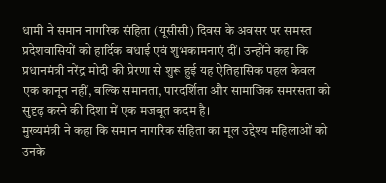धामी ने समान नागरिक संहिता (यूसीसी) दिवस के अवसर पर समस्त प्रदेशवासियों को हार्दिक बधाई एवं शुभकामनाएं दीं। उन्होंने कहा कि प्रधानमंत्री नरेंद्र मोदी की प्रेरणा से शुरू हुई यह ऐतिहासिक पहल केवल एक कानून नहीं, बल्कि समानता, पारदर्शिता और सामाजिक समरसता को सुदृढ़ करने की दिशा में एक मजबूत कदम है।
मुख्यमंत्री ने कहा कि समान नागरिक संहिता का मूल उद्देश्य महिलाओं को उनके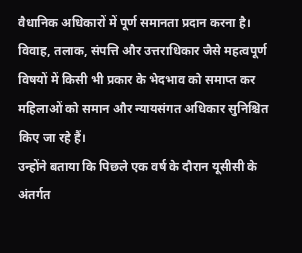वैधानिक अधिकारों में पूर्ण समानता प्रदान करना है। विवाह, तलाक, संपत्ति और उत्तराधिकार जैसे महत्वपूर्ण विषयों में किसी भी प्रकार के भेदभाव को समाप्त कर महिलाओं को समान और न्यायसंगत अधिकार सुनिश्चित किए जा रहे हैं।
उन्होंने बताया कि पिछले एक वर्ष के दौरान यूसीसी के अंतर्गत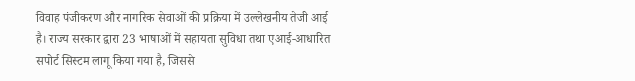विवाह पंजीकरण और नागरिक सेवाओं की प्रक्रिया में उल्लेखनीय तेजी आई है। राज्य सरकार द्वारा 23 भाषाओं में सहायता सुविधा तथा एआई-आधारित सपोर्ट सिस्टम लागू किया गया है, जिससे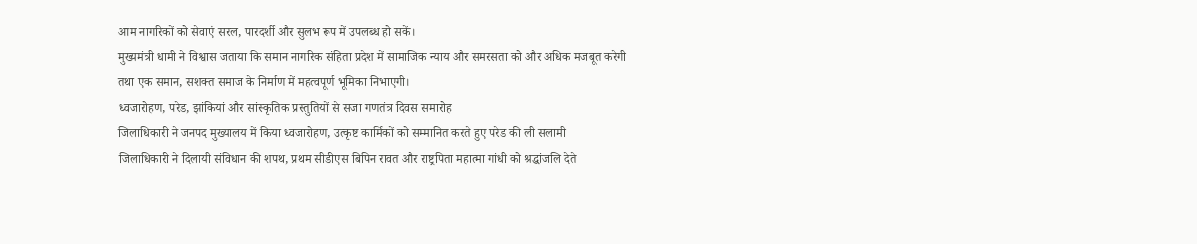आम नागरिकों को सेवाएं सरल, पारदर्शी और सुलभ रूप में उपलब्ध हो सकें।
मुख्यमंत्री धामी ने विश्वास जताया कि समान नागरिक संहिता प्रदेश में सामाजिक न्याय और समरसता को और अधिक मजबूत करेगी तथा एक समान, सशक्त समाज के निर्माण में महत्वपूर्ण भूमिका निभाएगी।
ध्वजारोहण, परेड, झांकियां और सांस्कृतिक प्रस्तुतियों से सजा गणतंत्र दिवस समारोह
जिलाधिकारी ने जनपद मुख्यालय में किया ध्वजारोहण, उत्कृष्ट कार्मिकों को सम्मानित करते हुए परेड की ली सलामी
जिलाधिकारी ने दिलायी संविधान की शपथ, प्रथम सीडीएस बिपिन रावत और राष्ट्रपिता महात्मा गांधी को श्रद्धांजलि देते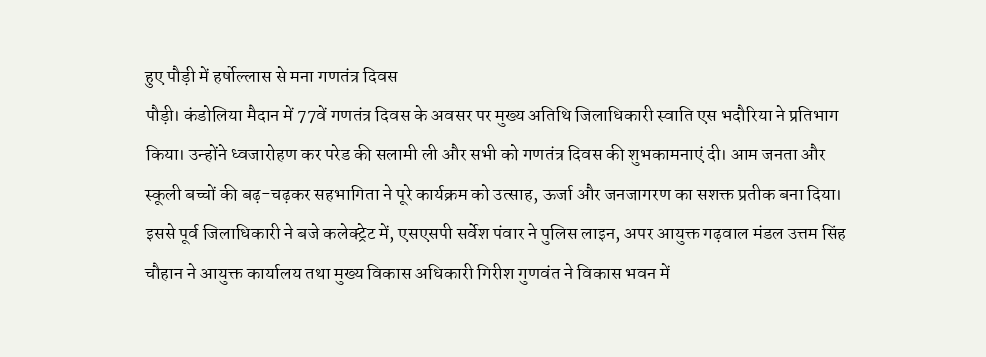हुए पौड़ी में हर्षोल्लास से मना गणतंत्र दिवस
पौड़ी। कंडोलिया मैदान में 77वें गणतंत्र दिवस के अवसर पर मुख्य अतिथि जिलाधिकारी स्वाति एस भदौरिया ने प्रतिभाग किया। उन्होंने ध्वजारोहण कर परेड की सलामी ली और सभी को गणतंत्र दिवस की शुभकामनाएं दी। आम जनता और स्कूली बच्चों की बढ़-चढ़कर सहभागिता ने पूरे कार्यक्रम को उत्साह, ऊर्जा और जनजागरण का सशक्त प्रतीक बना दिया। इससे पूर्व जिलाधिकारी ने बजे कलेक्ट्रेट में, एसएसपी सर्वेश पंवार ने पुलिस लाइन, अपर आयुक्त गढ़वाल मंडल उत्तम सिंह चौहान ने आयुक्त कार्यालय तथा मुख्य विकास अधिकारी गिरीश गुणवंत ने विकास भवन में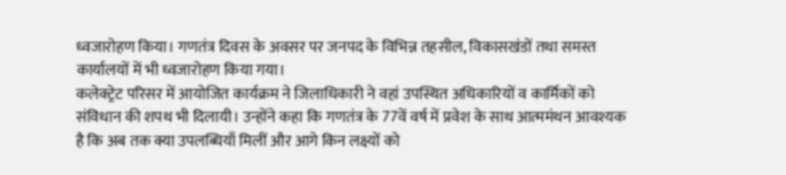ध्वजारोहण किया। गणतंत्र दिवस के अवसर पर जनपद के विभिन्न तहसील, विकासखंडों तथा समस्त कार्यालयों में भी ध्वजारोहण किया गया।
कलेक्ट्रेट परिसर में आयोजित कार्यक्रम ने जिलाधिकारी ने वहां उपस्थित अधिकारियों व कार्मिकों को संविधान की शपथ भी दिलायी। उन्होंने कहा कि गणतंत्र के 77वें वर्ष में प्रवेश के साथ आत्ममंथन आवश्यक है कि अब तक क्या उपलब्धियाँ मिलीं और आगे किन लक्ष्यों को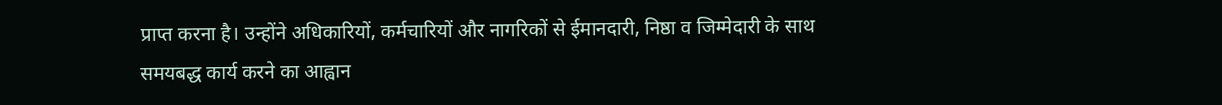प्राप्त करना है। उन्होंने अधिकारियों, कर्मचारियों और नागरिकों से ईमानदारी, निष्ठा व जिम्मेदारी के साथ समयबद्ध कार्य करने का आह्वान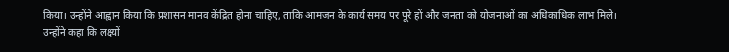किया। उन्होंने आह्वान किया कि प्रशासन मानव केंद्रित होना चाहिए, ताकि आमजन के कार्य समय पर पूरे हों और जनता को योजनाओं का अधिकाधिक लाभ मिले।
उन्होंने कहा कि लक्ष्यों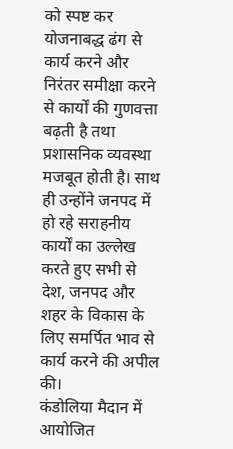को स्पष्ट कर योजनाबद्ध ढंग से कार्य करने और निरंतर समीक्षा करने से कार्यों की गुणवत्ता बढ़ती है तथा प्रशासनिक व्यवस्था मजबूत होती है। साथ ही उन्होंने जनपद में हो रहे सराहनीय कार्यों का उल्लेख करते हुए सभी से देश, जनपद और शहर के विकास के लिए समर्पित भाव से कार्य करने की अपील की।
कंडोलिया मैदान में आयोजित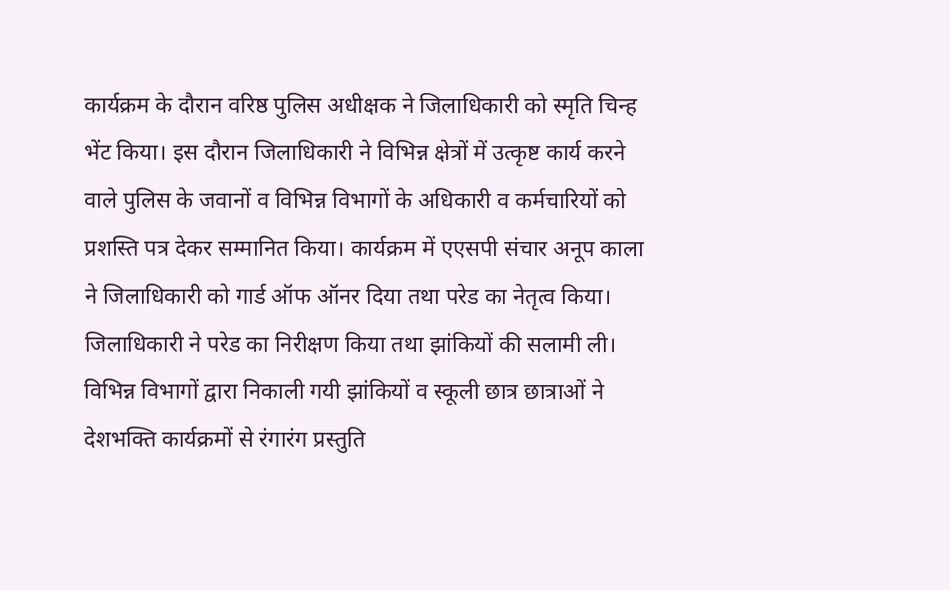कार्यक्रम के दौरान वरिष्ठ पुलिस अधीक्षक ने जिलाधिकारी को स्मृति चिन्ह भेंट किया। इस दौरान जिलाधिकारी ने विभिन्न क्षेत्रों में उत्कृष्ट कार्य करने वाले पुलिस के जवानों व विभिन्न विभागों के अधिकारी व कर्मचारियों को प्रशस्ति पत्र देकर सम्मानित किया। कार्यक्रम में एएसपी संचार अनूप काला ने जिलाधिकारी को गार्ड ऑफ ऑनर दिया तथा परेड का नेतृत्व किया। जिलाधिकारी ने परेड का निरीक्षण किया तथा झांकियों की सलामी ली। विभिन्न विभागों द्वारा निकाली गयी झांकियों व स्कूली छात्र छात्राओं ने देशभक्ति कार्यक्रमों से रंगारंग प्रस्तुति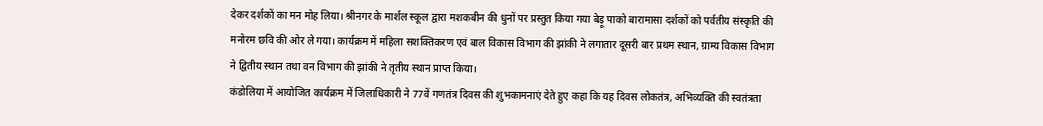देकर दर्शकों का मन मोह लिया। श्रीनगर के मार्शल स्कूल द्वारा मशकबीन की धुनों पर प्रस्तुत किया गया बेड़ू पाको बारामासा दर्शकों को पर्वतीय संस्कृति की मनोरम छवि की ओर ले गया। कार्यक्रम में महिला सशक्तिकरण एवं बाल विकास विभाग की झांकी ने लगातार दूसरी बार प्रथम स्थान, ग्राम्य विकास विभाग ने द्वितीय स्थान तथा वन विभाग की झांकी ने तृतीय स्थान प्राप्त किया।
कंडोलिया में आयोजित कार्यक्रम में जिलाधिकारी ने 77वें गणतंत्र दिवस की शुभकामनाएं देते हुए कहा कि यह दिवस लोकतंत्र, अभिव्यक्ति की स्वतंत्रता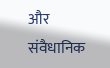और संवैधानिक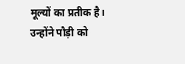मूल्यों का प्रतीक है। उन्होंने पौड़ी को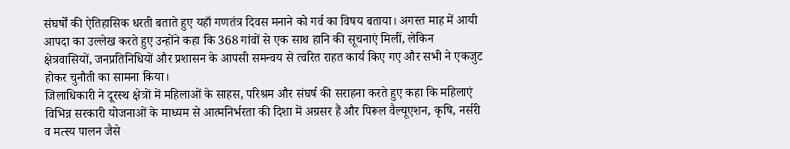संघर्षों की ऐतिहासिक धरती बताते हुए यहाँ गणतंत्र दिवस मनाने को गर्व का विषय बताया। अगस्त माह में आयी आपदा का उल्लेख करते हुए उन्होंने कहा कि 368 गांवों से एक साथ हानि की सूचनाएं मिलीं, लेकिन क्षेत्रवासियों, जनप्रतिनिधियों और प्रशासन के आपसी समन्वय से त्वरित राहत कार्य किए गए और सभी ने एकजुट होकर चुनौती का सामना किया।
जिलाधिकारी ने दूरस्थ क्षेत्रों में महिलाओं के साहस, परिश्रम और संघर्ष की सराहना करते हुए कहा कि महिलाएं विभिन्न सरकारी योजनाओं के माध्यम से आत्मनिर्भरता की दिशा में अग्रसर हैं और पिरूल वैल्यूएशन, कृषि, नर्सरी व मत्स्य पालन जैसे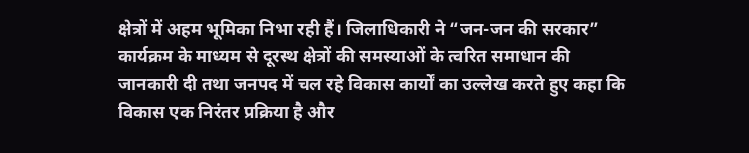क्षेत्रों में अहम भूमिका निभा रही हैं। जिलाधिकारी ने “जन-जन की सरकार” कार्यक्रम के माध्यम से दूरस्थ क्षेत्रों की समस्याओं के त्वरित समाधान की जानकारी दी तथा जनपद में चल रहे विकास कार्यों का उल्लेख करते हुए कहा कि विकास एक निरंतर प्रक्रिया है और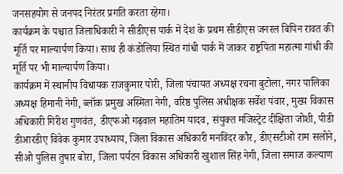जनसहयोग से जनपद निरंतर प्रगति करता रहेगा।
कार्यक्रम के पश्चात जिलाधिकारी ने सीडीएस पार्क में देश के प्रथम सीडीएस जनरल बिपिन रावत की मूर्ति पर माल्यार्पण किया। साथ ही कंडोलिया स्थित गांधी पार्क में जाकर राष्ट्रपिता महात्मा गांधी की मूर्ति पर भी माल्यार्पण किया।
कार्यक्रम में स्थानीय विधायक राजकुमार पोरी, जिला पंचायत अध्यक्ष रचना बुटोला, नगर पालिका अध्यक्ष हिमानी नेगी, ब्लॉक प्रमुख अस्मिता नेगी, वरिष्ठ पुलिस अधीक्षक सर्वेश पंवार, मुख्य विकास अधिकारी गिरीश गुणवंत, डीएफओ गढ़वाल महातिम यादव, संयुक्त मजिस्ट्रेट दीक्षिता जोशी, पीडी डीआरडीए विवेक कुमार उपाध्याय, जिला विकास अधिकारी मनविंदर कौर, डीएसटीओ राम सलोने, सीओ पुलिस तुषार बोरा, जिला पर्यटन विकास अधिकारी खुशाल सिंह नेगी, जिला समाज कल्याण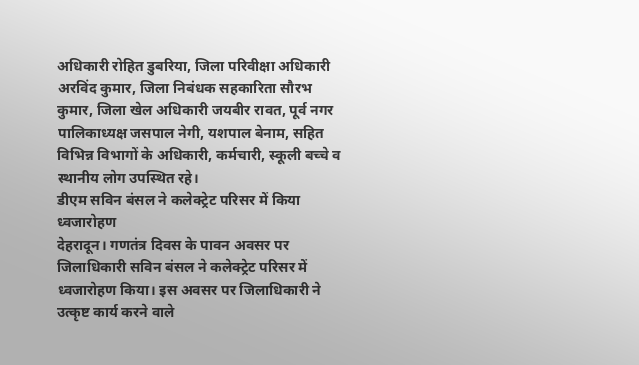अधिकारी रोहित डुबरिया, जिला परिवीक्षा अधिकारी अरविंद कुमार, जिला निबंधक सहकारिता सौरभ कुमार, जिला खेल अधिकारी जयबीर रावत, पूर्व नगर पालिकाध्यक्ष जसपाल नेगी, यशपाल बेनाम, सहित विभिन्न विभागों के अधिकारी, कर्मचारी, स्कूली बच्चे व स्थानीय लोग उपस्थित रहे।
डीएम सविन बंसल ने कलेक्ट्रेट परिसर में किया ध्वजारोहण
देहरादून। गणतंत्र दिवस के पावन अवसर पर जिलाधिकारी सविन बंसल ने कलेक्ट्रेट परिसर में ध्वजारोहण किया। इस अवसर पर जिलाधिकारी ने उत्कृष्ट कार्य करने वाले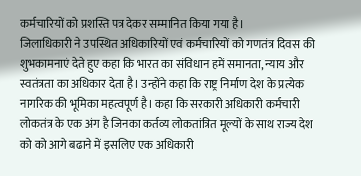कर्मचारियों को प्रशस्ति पत्र देकर सम्मानित किया गया है।
जिलाधिकारी ने उपस्थित अधिकारियों एवं कर्मचारियों को गणतंत्र दिवस की शुभकामनाएं देते हुए कहा कि भारत का संविधान हमें समानता, न्याय और स्वतंत्रता का अधिकार देता है। उन्होंने कहा कि राष्ट्र निर्माण देश के प्रत्येक नागरिक की भूमिका महत्वपूर्ण है। कहा कि सरकारी अधिकारी कर्मचारी लोकतंत्र के एक अंग है जिनका कर्तव्य लोकतांत्रित मूल्यों के साथ राज्य देश को को आगे बढाने में इसलिए एक अधिकारी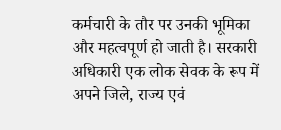कर्मचारी के तौर पर उनकी भूमिका और महत्वपूर्ण हो जाती है। सरकारी अधिकारी एक लोक सेवक के रूप में अपने जिले, राज्य एवं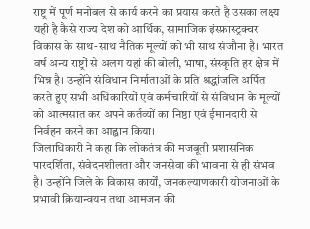राष्ट्र में पूर्ण मनोबल से कार्य करने का प्रयास करते है उसका लक्ष्य यही है कैसे राज्य देश को आर्थिक, सामाजिक इंस्फ्रास्ट्रक्चर विकास के साथ-साथ नैतिक मूल्यों को भी साथ संजौना है। भारत वर्ष अन्य राष्ट्रों से अलग यहां की बोली, भाषा, संस्कृति हर क्षेत्र में भिन्न है। उन्होंने संविधान निर्माताओं के प्रति श्रद्धांजलि अर्पित करते हुए सभी अधिकारियों एवं कर्मचारियों से संविधान के मूल्यों को आत्मसात कर अपने कर्तव्यों का निष्ठा एवं ईमानदारी से निर्वहन करने का आह्वान किया।
जिलाधिकारी ने कहा कि लोकतंत्र की मजबूती प्रशासनिक पारदर्शिता, संवेदनशीलता और जनसेवा की भावना से ही संभव है। उन्होंने जिले के विकास कार्यों, जनकल्याणकारी योजनाओं के प्रभावी क्रियान्वयन तथा आमजन की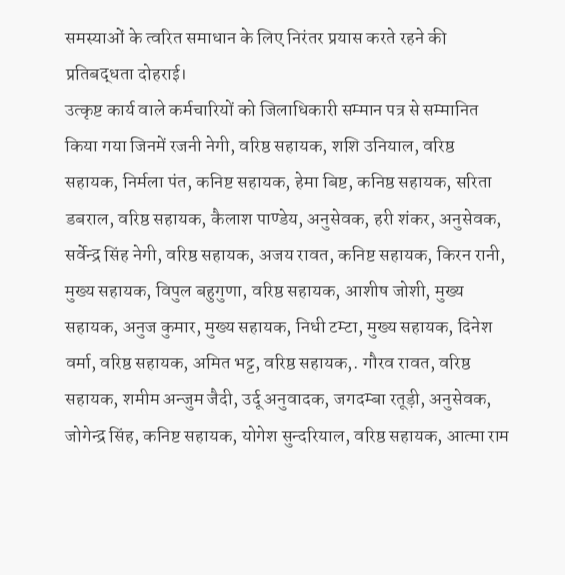समस्याओं के त्वरित समाधान के लिए निरंतर प्रयास करते रहने की प्रतिबद्धता दोहराई।
उत्कृष्ट कार्य वाले कर्मचारियों को जिलाधिकारी सम्मान पत्र से सम्मानित किया गया जिनमें रजनी नेगी, वरिष्ठ सहायक, शशि उनियाल, वरिष्ठ सहायक, निर्मला पंत, कनिष्ट सहायक, हेमा बिष्ट, कनिष्ठ सहायक, सरिता डबराल, वरिष्ठ सहायक, कैलाश पाण्डेय, अनुसेवक, हरी शंकर, अनुसेवक, सर्वेन्द्र सिंह नेगी, वरिष्ठ सहायक, अजय रावत, कनिष्ट सहायक, किरन रानी, मुख्य सहायक, विपुल बहुगुणा, वरिष्ठ सहायक, आशीष जोशी, मुख्य सहायक, अनुज कुमार, मुख्य सहायक, निधी टम्टा, मुख्य सहायक, दिनेश वर्मा, वरिष्ठ सहायक, अमित भट्ट, वरिष्ठ सहायक,. गौरव रावत, वरिष्ठ सहायक, शमीम अन्जुम जैदी, उर्दू अनुवादक, जगदम्बा रतूड़ी, अनुसेवक, जोगेन्द्र सिंह, कनिष्ट सहायक, योगेश सुन्दरियाल, वरिष्ठ सहायक, आत्मा राम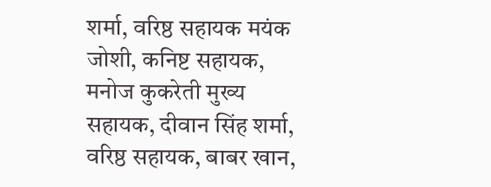शर्मा, वरिष्ठ सहायक मयंक जोशी, कनिष्ट सहायक, मनोज कुकरेती मुख्य सहायक, दीवान सिंह शर्मा, वरिष्ठ सहायक, बाबर खान,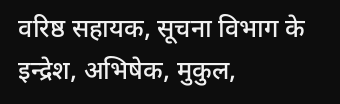वरिष्ठ सहायक, सूचना विभाग के इन्द्रेश, अभिषेक, मुकुल,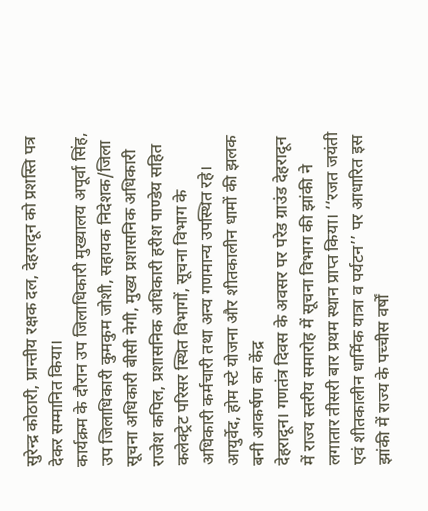सुरेन्द्र कोठारी, प्रान्तीय रक्षक दल, देहरादून को प्रशस्ति पत्र देकर सम्मानित किया।
कार्यक्रम के दौरान उप जिलाधिकारी मुख्यालय अपूर्वा सिंह, उप जिलाधिकारी कुमकुम जोशी, सहायक निदेशक/जिला सूचना अधिकारी बीसी नेगी, मुख्य प्रशासनिक अधिकारी राजेश कपिल, प्रशासनिक अधिकारी हरीश पाण्डेय सहित कलेक्ट्रेट परिसर स्थित विभागों, सूचना विभाग के अधिकारी कर्मचारी तथा अन्य गणमान्य उपस्थित रहे।
आयुर्वेद, होम स्टे योजना और शीतकालीन धामों की झलक बनी आकर्षण का केंद्र
देहरादून। गणतंत्र दिवस के अवसर पर परेड ग्राउंड देहरादून में राज्य स्तरीय समारोह में सूचना विभाग की झांकी ने लगातार तीसरी बार प्रथम स्थान प्राप्त किया। ‘‘रजत जयंती एवं शीतकालीन धार्मिक यात्रा व पर्यटन’’ पर आधारित इस झांकी में राज्य के पच्चीस वर्षों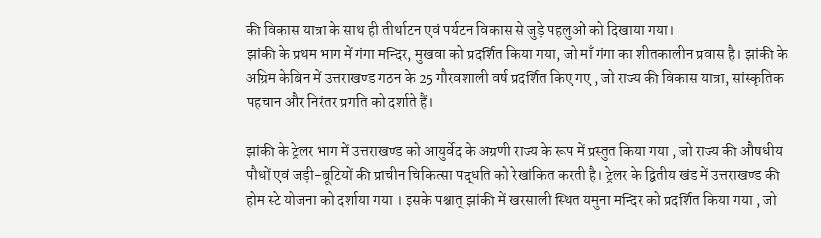की विकास यात्रा के साथ ही तीर्थाटन एवं पर्यटन विकास से जुड़े पहलुओं को दिखाया गया।
झांकी के प्रथम भाग में गंगा मन्दिर, मुखवा को प्रदर्शित किया गया, जो माँ गंगा का शीतकालीन प्रवास है। झांकी के अग्रिम केबिन में उत्तराखण्ड गठन के 25 गौरवशाली वर्ष प्रदर्शित किए गए , जो राज्य की विकास यात्रा, सांस्कृतिक पहचान और निरंतर प्रगति को दर्शाते हैं।

झांकी के ट्रेलर भाग में उत्तराखण्ड को आयुर्वेद के अग्रणी राज्य के रूप में प्रस्तुत किया गया , जो राज्य की औषधीय पौधों एवं जड़ी-बूटियों की प्राचीन चिकित्सा पद्धति को रेखांकित करती है। ट्रेलर के द्वितीय खंड में उत्तराखण्ड की होम स्टे योजना को दर्शाया गया । इसके पश्चात् झांकी में खरसाली स्थित यमुना मन्दिर को प्रदर्शित किया गया , जो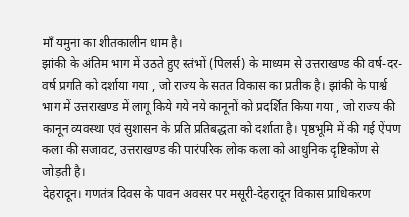माँ यमुना का शीतकालीन धाम है।
झांकी के अंतिम भाग में उठते हुए स्तंभों (पिलर्स) के माध्यम से उत्तराखण्ड की वर्ष-दर-वर्ष प्रगति को दर्शाया गया , जो राज्य के सतत विकास का प्रतीक है। झांकी के पार्श्व भाग में उत्तराखण्ड में लागू किये गये नये कानूनों को प्रदर्शित किया गया , जो राज्य की कानून व्यवस्था एवं सुशासन के प्रति प्रतिबद्धता को दर्शाता है। पृष्ठभूमि में की गई ऐंपण कला की सजावट, उत्तराखण्ड की पारंपरिक लोक कला को आधुनिक दृष्टिकोंण से जोड़ती है।
देहरादून। गणतंत्र दिवस के पावन अवसर पर मसूरी-देहरादून विकास प्राधिकरण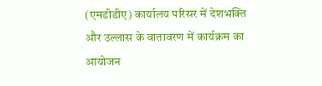(एमडीडीए) कार्यालय परिसर में देशभक्ति और उल्लास के वातावरण में कार्यक्रम का आयोजन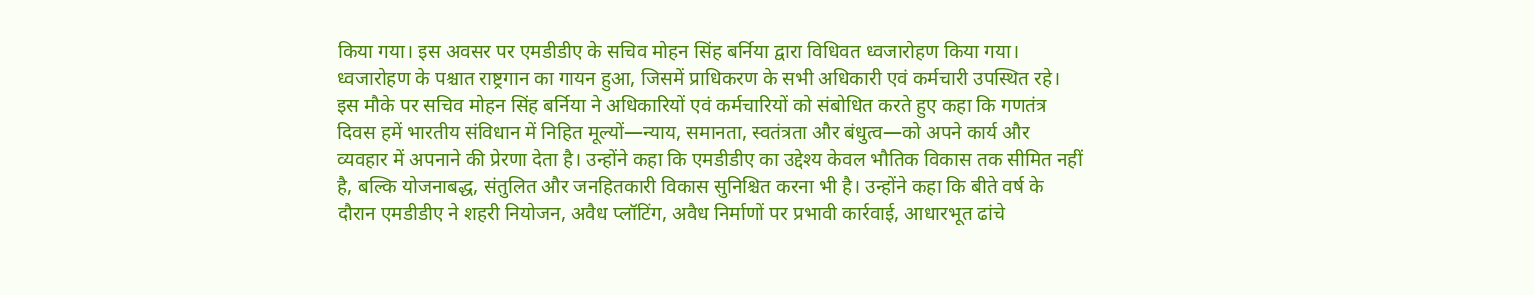किया गया। इस अवसर पर एमडीडीए के सचिव मोहन सिंह बर्निया द्वारा विधिवत ध्वजारोहण किया गया। ध्वजारोहण के पश्चात राष्ट्रगान का गायन हुआ, जिसमें प्राधिकरण के सभी अधिकारी एवं कर्मचारी उपस्थित रहे।
इस मौके पर सचिव मोहन सिंह बर्निया ने अधिकारियों एवं कर्मचारियों को संबोधित करते हुए कहा कि गणतंत्र दिवस हमें भारतीय संविधान में निहित मूल्यों—न्याय, समानता, स्वतंत्रता और बंधुत्व—को अपने कार्य और व्यवहार में अपनाने की प्रेरणा देता है। उन्होंने कहा कि एमडीडीए का उद्देश्य केवल भौतिक विकास तक सीमित नहीं है, बल्कि योजनाबद्ध, संतुलित और जनहितकारी विकास सुनिश्चित करना भी है। उन्होंने कहा कि बीते वर्ष के दौरान एमडीडीए ने शहरी नियोजन, अवैध प्लॉटिंग, अवैध निर्माणों पर प्रभावी कार्रवाई, आधारभूत ढांचे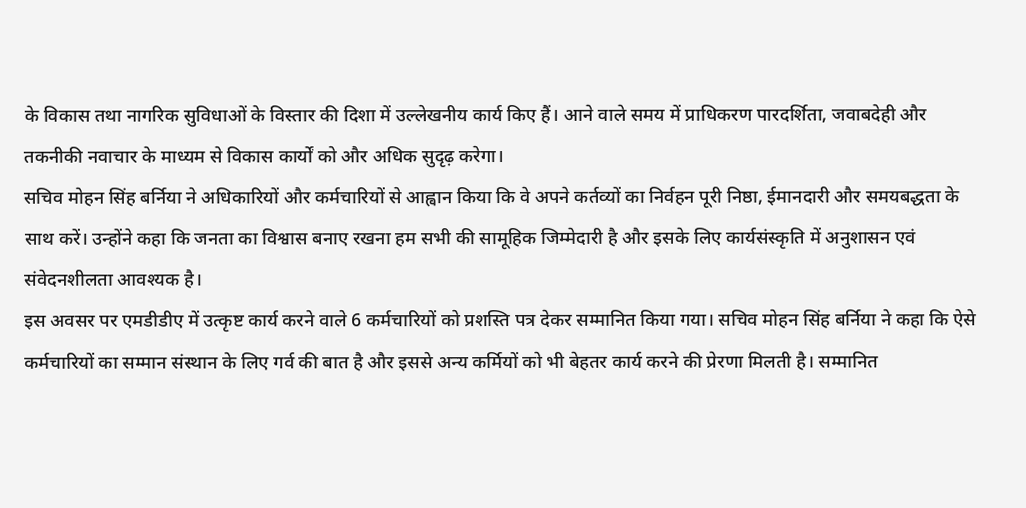के विकास तथा नागरिक सुविधाओं के विस्तार की दिशा में उल्लेखनीय कार्य किए हैं। आने वाले समय में प्राधिकरण पारदर्शिता, जवाबदेही और तकनीकी नवाचार के माध्यम से विकास कार्यों को और अधिक सुदृढ़ करेगा।
सचिव मोहन सिंह बर्निया ने अधिकारियों और कर्मचारियों से आह्वान किया कि वे अपने कर्तव्यों का निर्वहन पूरी निष्ठा, ईमानदारी और समयबद्धता के साथ करें। उन्होंने कहा कि जनता का विश्वास बनाए रखना हम सभी की सामूहिक जिम्मेदारी है और इसके लिए कार्यसंस्कृति में अनुशासन एवं संवेदनशीलता आवश्यक है।
इस अवसर पर एमडीडीए में उत्कृष्ट कार्य करने वाले 6 कर्मचारियों को प्रशस्ति पत्र देकर सम्मानित किया गया। सचिव मोहन सिंह बर्निया ने कहा कि ऐसे कर्मचारियों का सम्मान संस्थान के लिए गर्व की बात है और इससे अन्य कर्मियों को भी बेहतर कार्य करने की प्रेरणा मिलती है। सम्मानित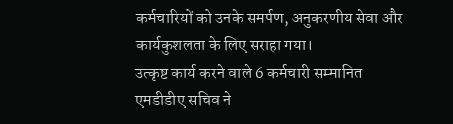कर्मचारियों को उनके समर्पण, अनुकरणीय सेवा और कार्यकुशलता के लिए सराहा गया।
उत्कृष्ट कार्य करने वाले 6 कर्मचारी सम्मानित
एमडीडीए सचिव ने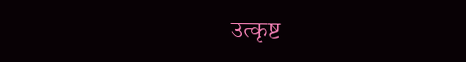उत्कृष्ट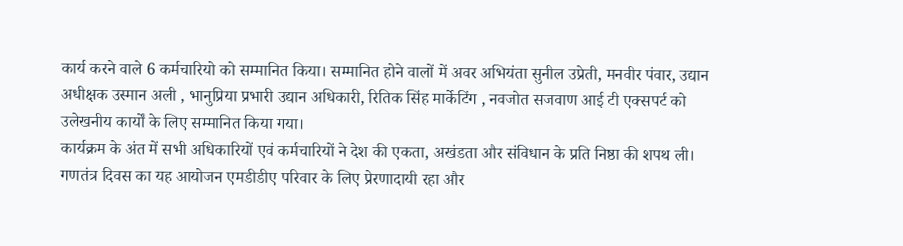कार्य करने वाले 6 कर्मचारियो को सम्मानित किया। सम्मानित होने वालों में अवर अभियंता सुनील उप्रेती, मनवीर पंवार, उद्यान अधीक्षक उस्मान अली , भानुप्रिया प्रभारी उद्यान अधिकारी, रितिक सिंह मार्केटिंग , नवजोत सजवाण आई टी एक्सपर्ट को उलेखनीय कार्यों के लिए सम्मानित किया गया।
कार्यक्रम के अंत में सभी अधिकारियों एवं कर्मचारियों ने देश की एकता, अखंडता और संविधान के प्रति निष्ठा की शपथ ली। गणतंत्र दिवस का यह आयोजन एमडीडीए परिवार के लिए प्रेरणादायी रहा और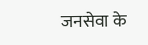जनसेवा के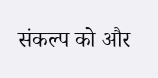संकल्प को और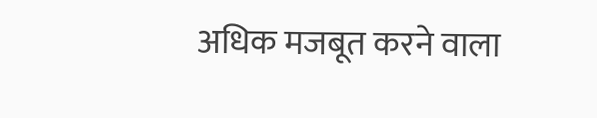अधिक मजबूत करने वाला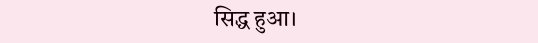सिद्ध हुआ।